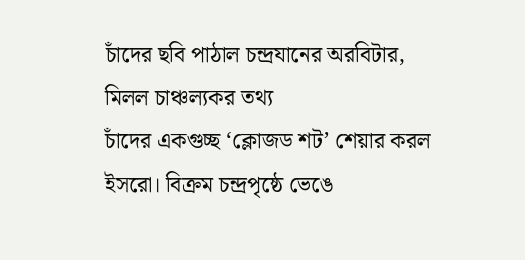চাঁদের ছবি পাঠাল চন্দ্রযানের অরবিটার, মিলল চাঞ্চল্যকর তথ্য
চাঁদের একগুচ্ছ ‘ক্লোজড শট’ শেয়ার করল ইসরো। বিক্রম চন্দ্রপৃষ্ঠে ভেঙে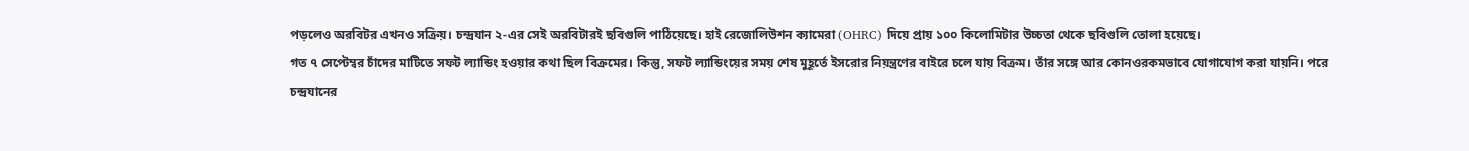পড়লেও অরবিটর এখনও সক্রিয়। চন্দ্রযান ২-এর সেই অরবিটারই ছবিগুলি পাঠিয়েছে। হাই রেজোলিউশন ক্যামেরা (OHRC) দিয়ে প্রায় ১০০ কিলোমিটার উচ্চতা থেকে ছবিগুলি তোলা হয়েছে।
গত ৭ সেপ্টেম্বর চাঁদের মাটিতে সফট ল্যান্ডিং হওয়ার কথা ছিল বিক্রমের। কিন্তু, সফট ল্যান্ডিংয়ের সময় শেষ মুহূর্তে ইসরোর নিয়ন্ত্রণের বাইরে চলে যায় বিক্রম। তাঁর সঙ্গে আর কোনওরকমভাবে যোগাযোগ করা যায়নি। পরে চন্দ্রযানের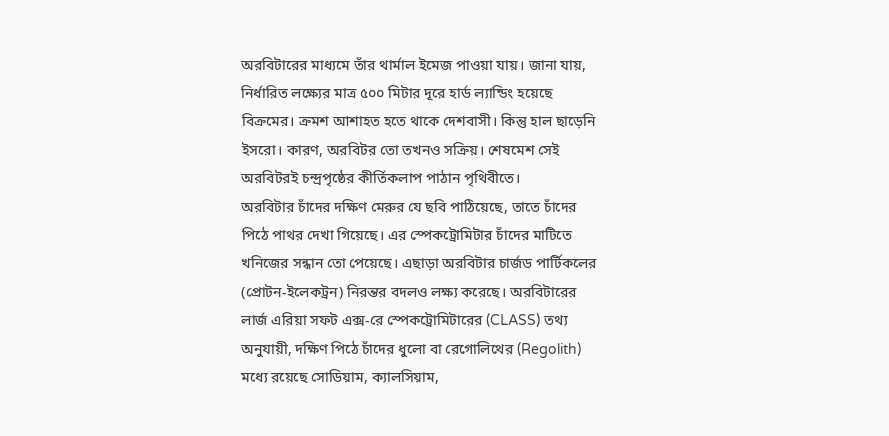অরবিটারের মাধ্যমে তাঁর থার্মাল ইমেজ পাওয়া যায়। জানা যায়, নির্ধারিত লক্ষ্যের মাত্র ৫০০ মিটার দূরে হার্ড ল্যান্ডিং হয়েছে বিক্রমের। ক্রমশ আশাহত হতে থাকে দেশবাসী। কিন্তু হাল ছাড়েনি ইসরো। কারণ, অরবিটর তো তখনও সক্রিয়। শেষমেশ সেই অরবিটরই চন্দ্রপৃষ্ঠের কীর্তিকলাপ পাঠান পৃথিবীতে।
অরবিটার চাঁদের দক্ষিণ মেরুর যে ছবি পাঠিয়েছে, তাতে চাঁদের পিঠে পাথর দেখা গিয়েছে। এর স্পেকট্রোমিটার চাঁদের মাটিতে খনিজের সন্ধান তো পেয়েছে। এছাড়া অরবিটার চার্জড পার্টিকলের (প্রোটন-ইলেকট্রন) নিরন্তর বদলও লক্ষ্য করেছে। অরবিটারের লার্জ এরিয়া সফট এক্স-রে স্পেকট্রোমিটারের (CLASS) তথ্য অনুযায়ী, দক্ষিণ পিঠে চাঁদের ধুলো বা রেগোলিথের (Regolith) মধ্যে রয়েছে সোডিয়াম, ক্যালসিয়াম,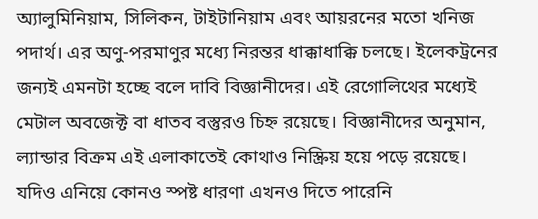অ্যালুমিনিয়াম, সিলিকন, টাইটানিয়াম এবং আয়রনের মতো খনিজ পদার্থ। এর অণু-পরমাণুর মধ্যে নিরন্তর ধাক্কাধাক্কি চলছে। ইলেকট্রনের জন্যই এমনটা হচ্ছে বলে দাবি বিজ্ঞানীদের। এই রেগোলিথের মধ্যেই মেটাল অবজেক্ট বা ধাতব বস্তুরও চিহ্ন রয়েছে। বিজ্ঞানীদের অনুমান, ল্যান্ডার বিক্রম এই এলাকাতেই কোথাও নিস্ক্রিয় হয়ে পড়ে রয়েছে। যদিও এনিয়ে কোনও স্পষ্ট ধারণা এখনও দিতে পারেনি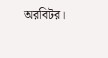অরবিটর।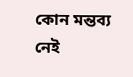কোন মন্তব্য নেই